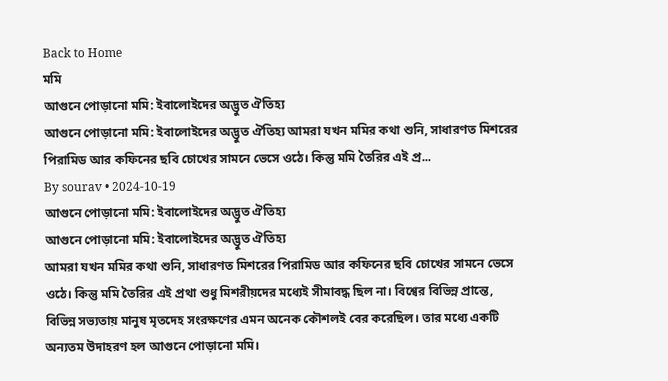Back to Home
মমি
আগুনে পোড়ানো মমি: ইবালোইদের অদ্ভুত ঐতিহ্য
আগুনে পোড়ানো মমি: ইবালোইদের অদ্ভুত ঐতিহ্য আমরা যখন মমির কথা শুনি, সাধারণত মিশরের পিরামিড আর কফিনের ছবি চোখের সামনে ভেসে ওঠে। কিন্তু মমি তৈরির এই প্র...
By sourav • 2024-10-19
আগুনে পোড়ানো মমি: ইবালোইদের অদ্ভুত ঐতিহ্য
আগুনে পোড়ানো মমি: ইবালোইদের অদ্ভুত ঐতিহ্য
আমরা যখন মমির কথা শুনি, সাধারণত মিশরের পিরামিড আর কফিনের ছবি চোখের সামনে ভেসে ওঠে। কিন্তু মমি তৈরির এই প্রথা শুধু মিশরীয়দের মধ্যেই সীমাবদ্ধ ছিল না। বিশ্বের বিভিন্ন প্রান্তে, বিভিন্ন সভ্যতায় মানুষ মৃতদেহ সংরক্ষণের এমন অনেক কৌশলই বের করেছিল। তার মধ্যে একটি অন্যতম উদাহরণ হল আগুনে পোড়ানো মমি।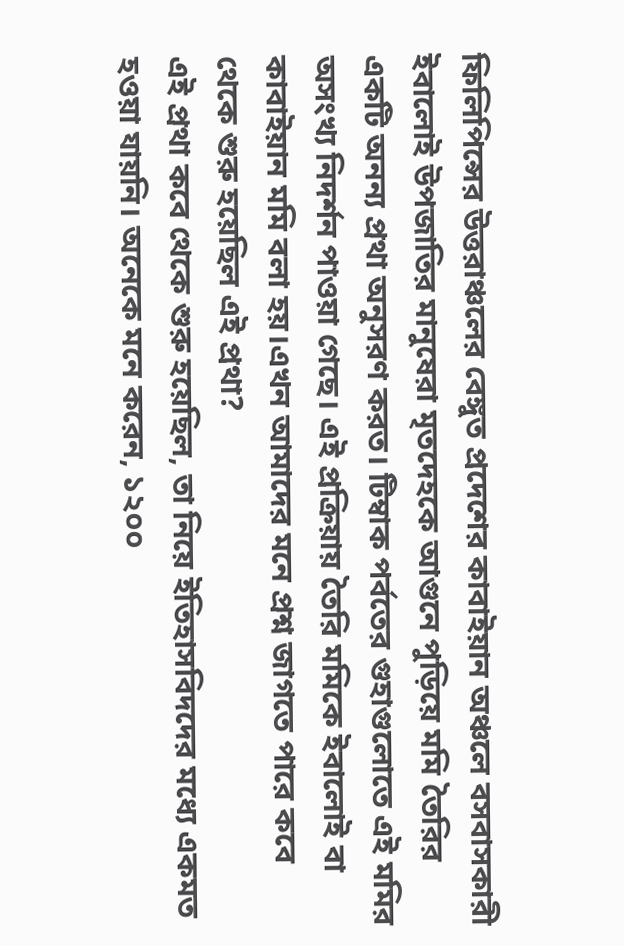ফিলিপিন্সের উত্তরাঞ্চলের বেঙ্গুত প্রদেশের কাবাইয়ান অঞ্চলে বসবাসকারী ইবালোই উপজাতির মানুষেরা মৃতদেহকে আগুনে পুড়িয়ে মমি তৈরির একটি অনন্য প্রথা অনুসরণ করত। টিম্বাক পর্বতের গুহাগুলোতে এই মমির অসংখ্য নিদর্শন পাওয়া গেছে। এই প্রক্রিয়ায় তৈরি মমিকে ইবালোই বা কাবাইয়ান মমি বলা হয়।এখন আমাদের মনে প্রশ্ন জাগতে পারে কবে থেকে শুরু হয়েছিল এই প্রথা?
এই প্রথা কবে থেকে শুরু হয়েছিল, তা নিয়ে ইতিহাসবিদদের মধ্যে একমত হওয়া যায়নি। অনেকে মনে করেন, ১২০০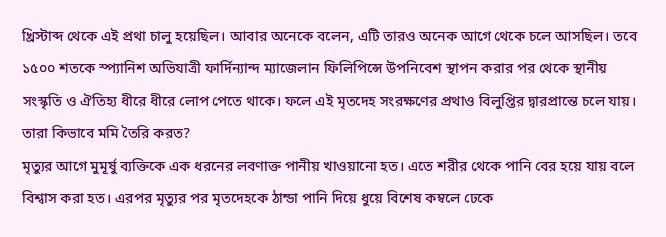খ্রিস্টাব্দ থেকে এই প্রথা চালু হয়েছিল। আবার অনেকে বলেন, এটি তারও অনেক আগে থেকে চলে আসছিল। তবে ১৫০০ শতকে স্প্যানিশ অভিযাত্রী ফার্দিন্যান্দ ম্যাজেলান ফিলিপিন্সে উপনিবেশ স্থাপন করার পর থেকে স্থানীয় সংস্কৃতি ও ঐতিহ্য ধীরে ধীরে লোপ পেতে থাকে। ফলে এই মৃতদেহ সংরক্ষণের প্রথাও বিলুপ্তির দ্বারপ্রান্তে চলে যায়। তারা কিভাবে মমি তৈরি করত?
মৃত্যুর আগে মুমূর্ষু ব্যক্তিকে এক ধরনের লবণাক্ত পানীয় খাওয়ানো হত। এতে শরীর থেকে পানি বের হয়ে যায় বলে বিশ্বাস করা হত। এরপর মৃত্যুর পর মৃতদেহকে ঠান্ডা পানি দিয়ে ধুয়ে বিশেষ কম্বলে ঢেকে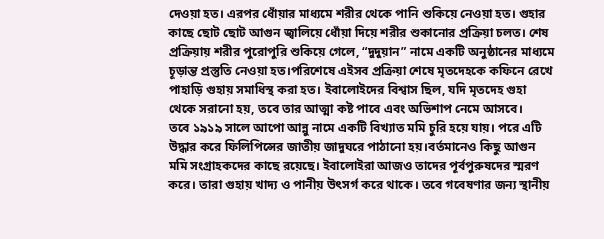দেওয়া হত। এরপর ধোঁয়ার মাধ্যমে শরীর থেকে পানি শুকিয়ে নেওয়া হত। গুহার কাছে ছোট ছোট আগুন জ্বালিয়ে ধোঁয়া দিয়ে শরীর শুকানোর প্রক্রিয়া চলত। শেষ প্রক্রিয়ায় শরীর পুরোপুরি শুকিয়ে গেলে, “দুদুয়ান” নামে একটি অনুষ্ঠানের মাধ্যমে চূড়ান্ত প্রস্তুতি নেওয়া হত।পরিশেষে এইসব প্রক্রিয়া শেষে মৃতদেহকে কফিনে রেখে পাহাড়ি গুহায় সমাধিস্থ করা হত। ইবালোইদের বিশ্বাস ছিল, যদি মৃতদেহ গুহা থেকে সরানো হয়, তবে তার আত্মা কষ্ট পাবে এবং অভিশাপ নেমে আসবে।
তবে ১৯১৯ সালে আপো আন্নু নামে একটি বিখ্যাত মমি চুরি হয়ে যায়। পরে এটি উদ্ধার করে ফিলিপিন্সের জাতীয় জাদুঘরে পাঠানো হয়।বর্তমানেও কিছু আগুন মমি সংগ্রাহকদের কাছে রয়েছে। ইবালোইরা আজও তাদের পূর্বপুরুষদের স্মরণ করে। তারা গুহায় খাদ্য ও পানীয় উৎসর্গ করে থাকে। তবে গবেষণার জন্য স্থানীয়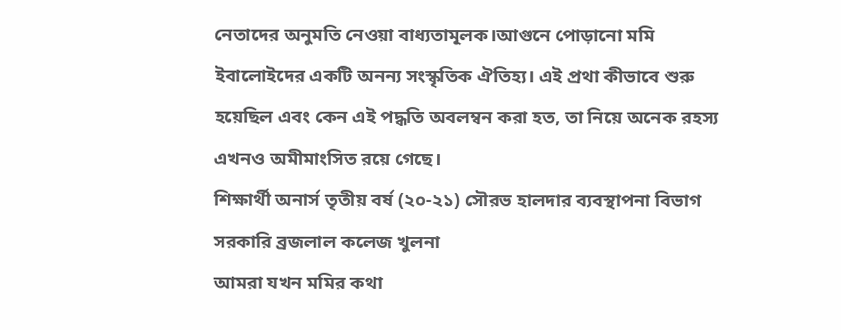নেতাদের অনুমতি নেওয়া বাধ্যতামূলক।আগুনে পোড়ানো মমি ইবালোইদের একটি অনন্য সংস্কৃতিক ঐতিহ্য। এই প্রথা কীভাবে শুরু হয়েছিল এবং কেন এই পদ্ধতি অবলম্বন করা হত, তা নিয়ে অনেক রহস্য এখনও অমীমাংসিত রয়ে গেছে।
শিক্ষার্থী অনার্স তৃতীয় বর্ষ (২০-২১) সৌরভ হালদার ব্যবস্থাপনা বিভাগ সরকারি ব্রজলাল কলেজ খুলনা
আমরা যখন মমির কথা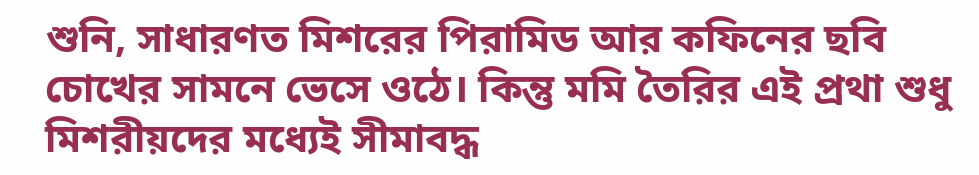শুনি, সাধারণত মিশরের পিরামিড আর কফিনের ছবি চোখের সামনে ভেসে ওঠে। কিন্তু মমি তৈরির এই প্রথা শুধু মিশরীয়দের মধ্যেই সীমাবদ্ধ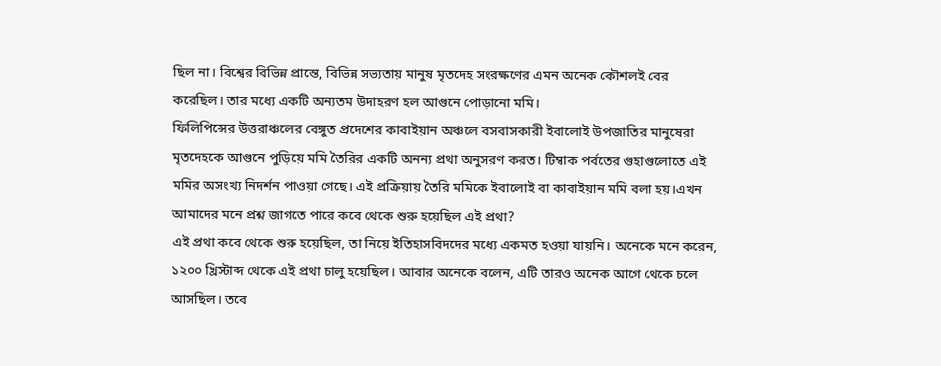ছিল না। বিশ্বের বিভিন্ন প্রান্তে, বিভিন্ন সভ্যতায় মানুষ মৃতদেহ সংরক্ষণের এমন অনেক কৌশলই বের করেছিল। তার মধ্যে একটি অন্যতম উদাহরণ হল আগুনে পোড়ানো মমি।
ফিলিপিন্সের উত্তরাঞ্চলের বেঙ্গুত প্রদেশের কাবাইয়ান অঞ্চলে বসবাসকারী ইবালোই উপজাতির মানুষেরা মৃতদেহকে আগুনে পুড়িয়ে মমি তৈরির একটি অনন্য প্রথা অনুসরণ করত। টিম্বাক পর্বতের গুহাগুলোতে এই মমির অসংখ্য নিদর্শন পাওয়া গেছে। এই প্রক্রিয়ায় তৈরি মমিকে ইবালোই বা কাবাইয়ান মমি বলা হয়।এখন আমাদের মনে প্রশ্ন জাগতে পারে কবে থেকে শুরু হয়েছিল এই প্রথা?
এই প্রথা কবে থেকে শুরু হয়েছিল, তা নিয়ে ইতিহাসবিদদের মধ্যে একমত হওয়া যায়নি। অনেকে মনে করেন, ১২০০ খ্রিস্টাব্দ থেকে এই প্রথা চালু হয়েছিল। আবার অনেকে বলেন, এটি তারও অনেক আগে থেকে চলে আসছিল। তবে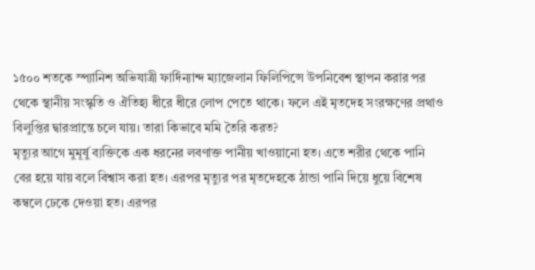১৫০০ শতকে স্প্যানিশ অভিযাত্রী ফার্দিন্যান্দ ম্যাজেলান ফিলিপিন্সে উপনিবেশ স্থাপন করার পর থেকে স্থানীয় সংস্কৃতি ও ঐতিহ্য ধীরে ধীরে লোপ পেতে থাকে। ফলে এই মৃতদেহ সংরক্ষণের প্রথাও বিলুপ্তির দ্বারপ্রান্তে চলে যায়। তারা কিভাবে মমি তৈরি করত?
মৃত্যুর আগে মুমূর্ষু ব্যক্তিকে এক ধরনের লবণাক্ত পানীয় খাওয়ানো হত। এতে শরীর থেকে পানি বের হয়ে যায় বলে বিশ্বাস করা হত। এরপর মৃত্যুর পর মৃতদেহকে ঠান্ডা পানি দিয়ে ধুয়ে বিশেষ কম্বলে ঢেকে দেওয়া হত। এরপর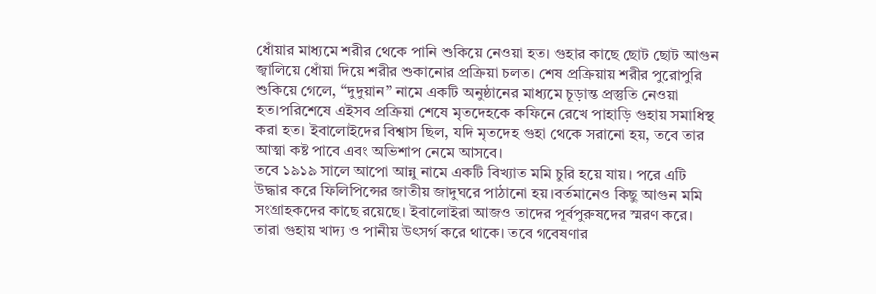ধোঁয়ার মাধ্যমে শরীর থেকে পানি শুকিয়ে নেওয়া হত। গুহার কাছে ছোট ছোট আগুন জ্বালিয়ে ধোঁয়া দিয়ে শরীর শুকানোর প্রক্রিয়া চলত। শেষ প্রক্রিয়ায় শরীর পুরোপুরি শুকিয়ে গেলে, “দুদুয়ান” নামে একটি অনুষ্ঠানের মাধ্যমে চূড়ান্ত প্রস্তুতি নেওয়া হত।পরিশেষে এইসব প্রক্রিয়া শেষে মৃতদেহকে কফিনে রেখে পাহাড়ি গুহায় সমাধিস্থ করা হত। ইবালোইদের বিশ্বাস ছিল, যদি মৃতদেহ গুহা থেকে সরানো হয়, তবে তার আত্মা কষ্ট পাবে এবং অভিশাপ নেমে আসবে।
তবে ১৯১৯ সালে আপো আন্নু নামে একটি বিখ্যাত মমি চুরি হয়ে যায়। পরে এটি উদ্ধার করে ফিলিপিন্সের জাতীয় জাদুঘরে পাঠানো হয়।বর্তমানেও কিছু আগুন মমি সংগ্রাহকদের কাছে রয়েছে। ইবালোইরা আজও তাদের পূর্বপুরুষদের স্মরণ করে। তারা গুহায় খাদ্য ও পানীয় উৎসর্গ করে থাকে। তবে গবেষণার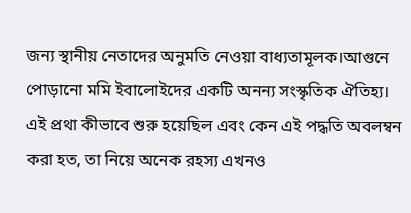জন্য স্থানীয় নেতাদের অনুমতি নেওয়া বাধ্যতামূলক।আগুনে পোড়ানো মমি ইবালোইদের একটি অনন্য সংস্কৃতিক ঐতিহ্য। এই প্রথা কীভাবে শুরু হয়েছিল এবং কেন এই পদ্ধতি অবলম্বন করা হত, তা নিয়ে অনেক রহস্য এখনও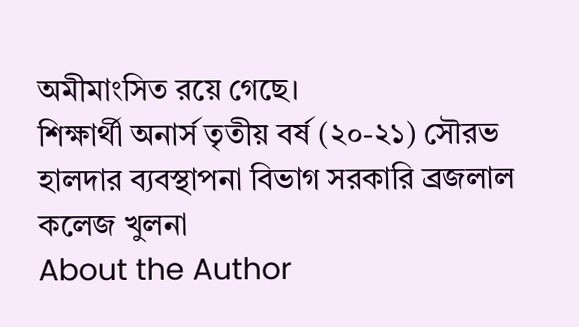অমীমাংসিত রয়ে গেছে।
শিক্ষার্থী অনার্স তৃতীয় বর্ষ (২০-২১) সৌরভ হালদার ব্যবস্থাপনা বিভাগ সরকারি ব্রজলাল কলেজ খুলনা
About the Author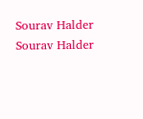Sourav Halder
Sourav Halder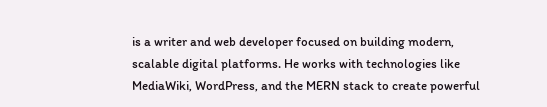is a writer and web developer focused on building modern, scalable digital platforms. He works with technologies like MediaWiki, WordPress, and the MERN stack to create powerful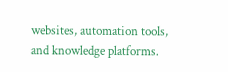websites, automation tools, and knowledge platforms.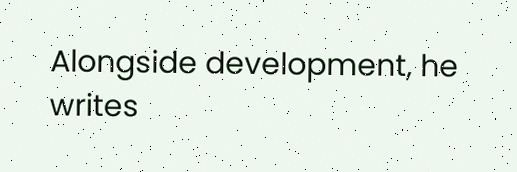Alongside development, he writes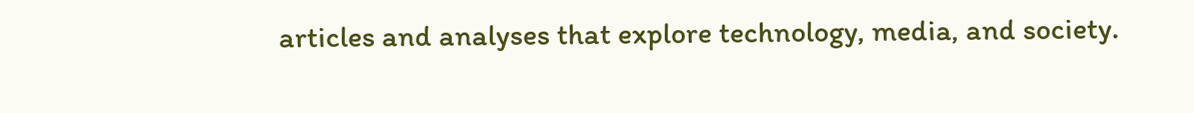articles and analyses that explore technology, media, and society.